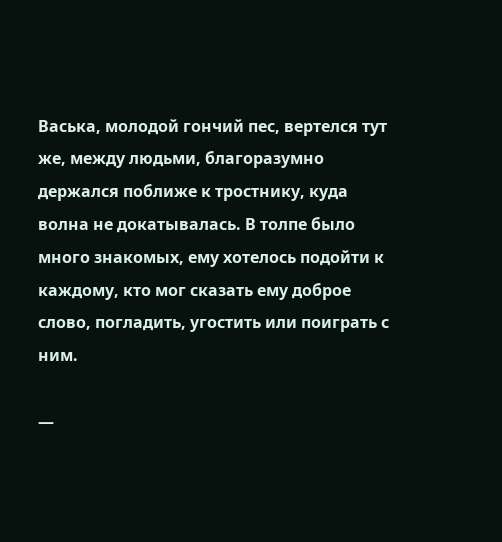Васька, молодой гончий пес, вертелся тут же, между людьми, благоразумно держался поближе к тростнику, куда волна не докатывалась. В толпе было много знакомых, ему хотелось подойти к каждому, кто мог сказать ему доброе слово, погладить, угостить или поиграть с ним.

—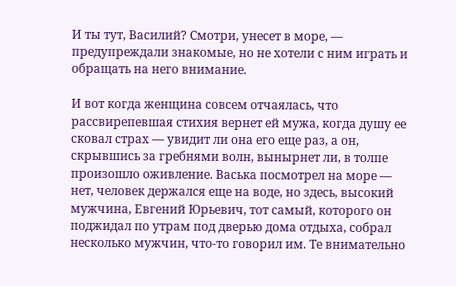И ты тут, Василий? Смотри, унесет в море, — предупреждали знакомые, но не хотели с ним играть и обращать на него внимание.

И вот когда женщина совсем отчаялась, что рассвирепевшая стихия вернет ей мужа, когда душу ее сковал страх — увидит ли она его еще раз, а он, скрывшись за гребнями волн, вынырнет ли, в толпе произошло оживление. Васька посмотрел на море — нет, человек держался еще на воде, но здесь, высокий мужчина, Евгений Юрьевич, тот самый, которого он поджидал по утрам под дверью дома отдыха, собрал несколько мужчин, что-то говорил им. Те внимательно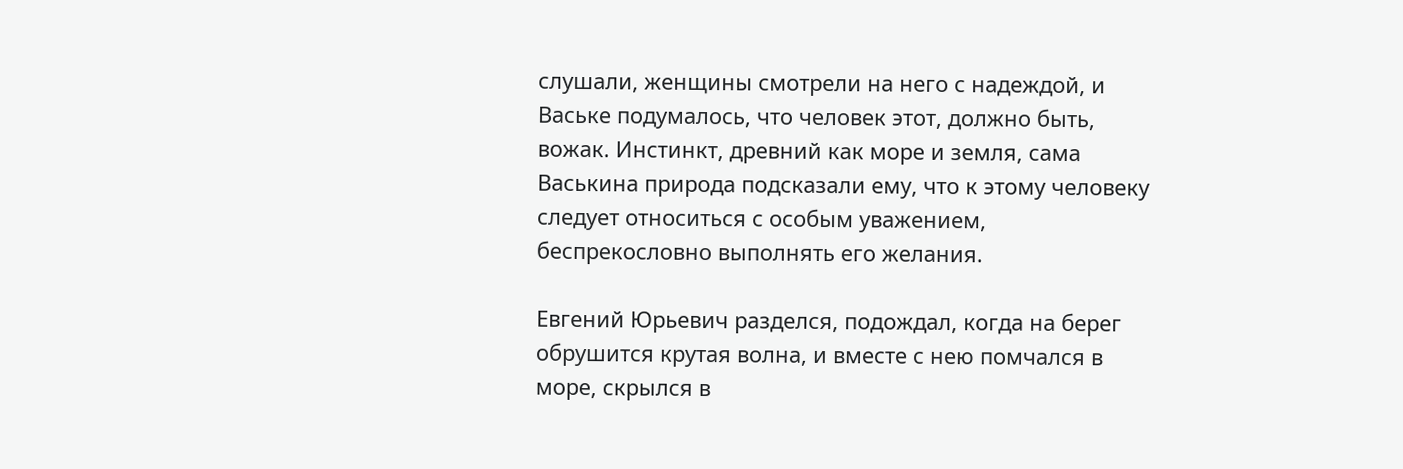слушали, женщины смотрели на него с надеждой, и Ваське подумалось, что человек этот, должно быть, вожак. Инстинкт, древний как море и земля, сама Васькина природа подсказали ему, что к этому человеку следует относиться с особым уважением, беспрекословно выполнять его желания.

Евгений Юрьевич разделся, подождал, когда на берег обрушится крутая волна, и вместе с нею помчался в море, скрылся в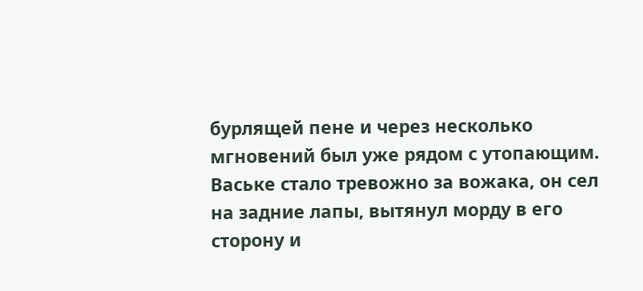бурлящей пене и через несколько мгновений был уже рядом с утопающим. Ваське стало тревожно за вожака, он сел на задние лапы, вытянул морду в его сторону и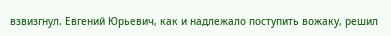взвизгнул. Евгений Юрьевич, как и надлежало поступить вожаку, решил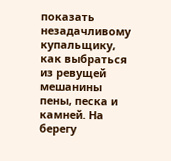показать незадачливому купальщику, как выбраться из ревущей мешанины пены, песка и камней. На берегу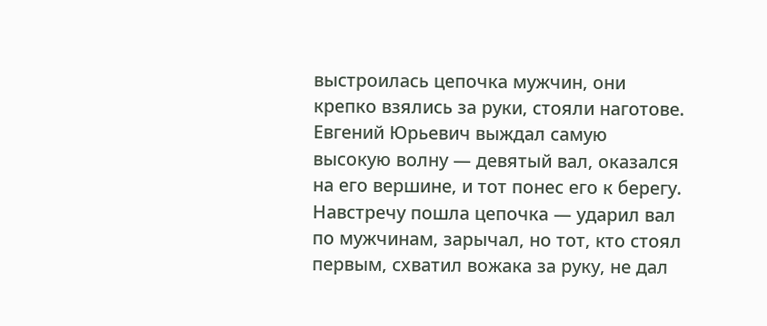выстроилась цепочка мужчин, они крепко взялись за руки, стояли наготове. Евгений Юрьевич выждал самую высокую волну — девятый вал, оказался на его вершине, и тот понес его к берегу. Навстречу пошла цепочка — ударил вал по мужчинам, зарычал, но тот, кто стоял первым, схватил вожака за руку, не дал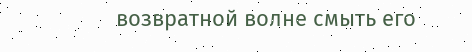возвратной волне смыть его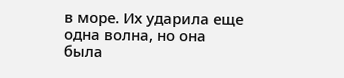в море. Их ударила еще одна волна, но она была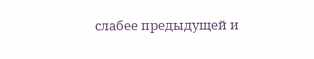слабее предыдущей и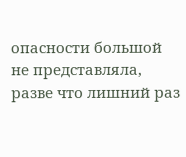опасности большой не представляла, разве что лишний раз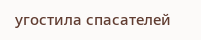угостила спасателей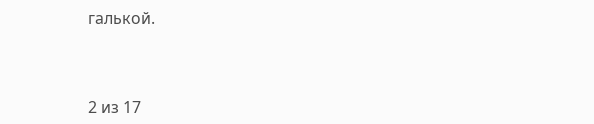галькой.



2 из 17